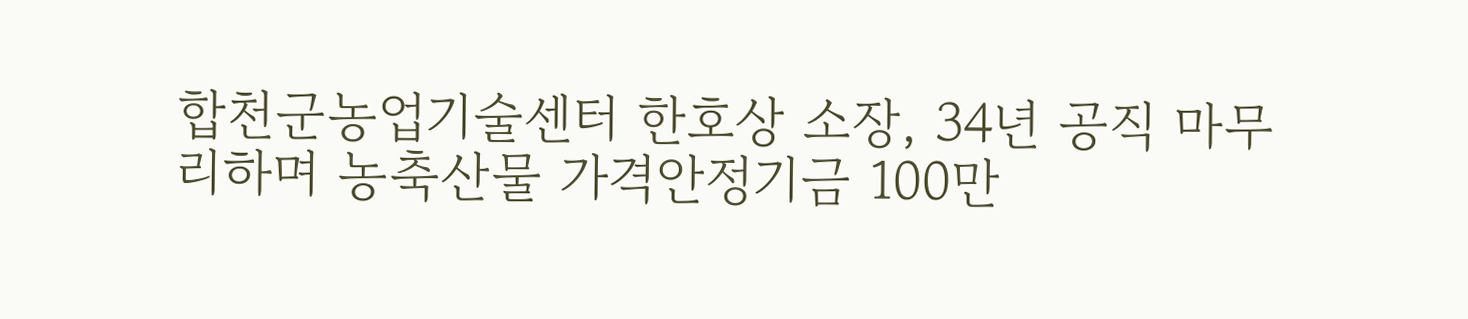합천군농업기술센터 한호상 소장, 34년 공직 마무리하며 농축산물 가격안정기금 100만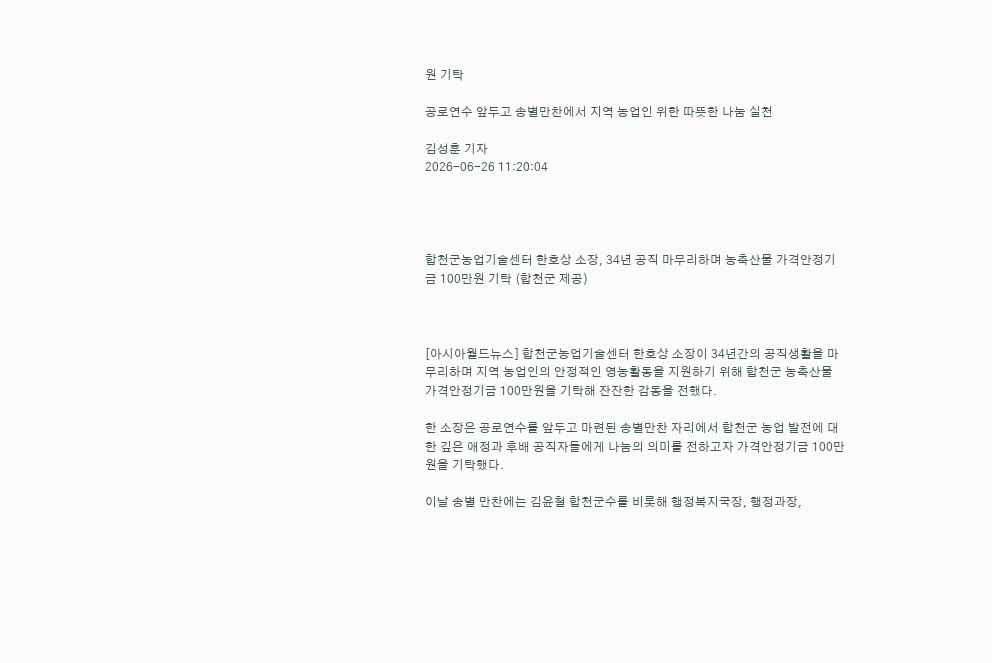원 기탁

공로연수 앞두고 송별만찬에서 지역 농업인 위한 따뜻한 나눔 실천

김성훈 기자
2026-06-26 11:20:04




합천군농업기술센터 한호상 소장, 34년 공직 마무리하며 농축산물 가격안정기금 100만원 기탁 (합천군 제공)



[아시아월드뉴스] 합천군농업기술센터 한호상 소장이 34년간의 공직생활을 마무리하며 지역 농업인의 안정적인 영농활동을 지원하기 위해 합천군 농축산물 가격안정기금 100만원을 기탁해 잔잔한 감동을 전했다.

한 소장은 공로연수를 앞두고 마련된 송별만찬 자리에서 합천군 농업 발전에 대한 깊은 애정과 후배 공직자들에게 나눔의 의미를 전하고자 가격안정기금 100만원을 기탁했다.

이날 송별 만찬에는 김윤철 합천군수를 비롯해 행정복지국장, 행정과장,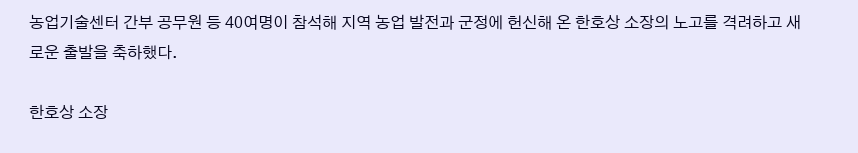농업기술센터 간부 공무원 등 40여명이 참석해 지역 농업 발전과 군정에 헌신해 온 한호상 소장의 노고를 격려하고 새로운 출발을 축하했다.

한호상 소장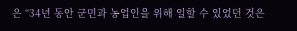은 “34년 동안 군민과 농업인을 위해 일할 수 있었던 것은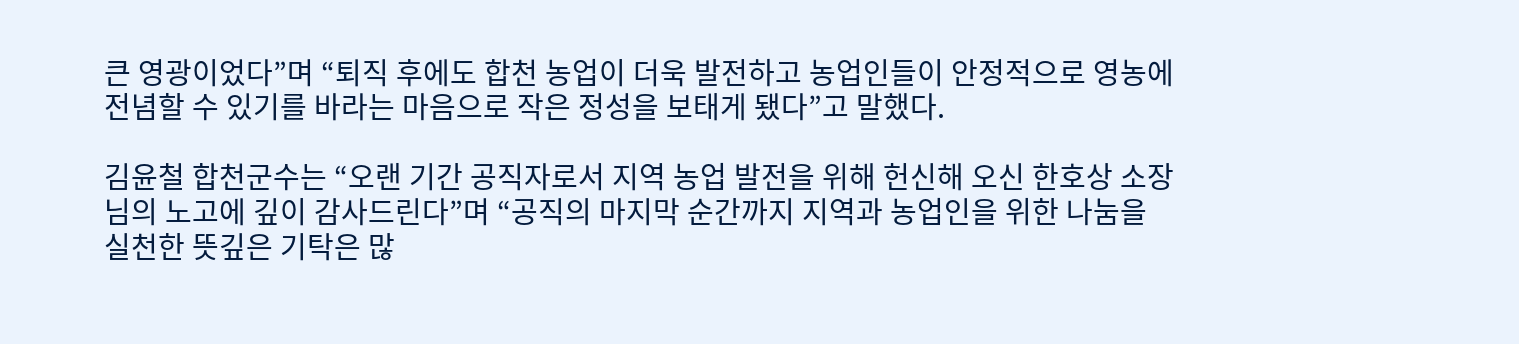큰 영광이었다”며 “퇴직 후에도 합천 농업이 더욱 발전하고 농업인들이 안정적으로 영농에 전념할 수 있기를 바라는 마음으로 작은 정성을 보태게 됐다”고 말했다.

김윤철 합천군수는 “오랜 기간 공직자로서 지역 농업 발전을 위해 헌신해 오신 한호상 소장님의 노고에 깊이 감사드린다”며 “공직의 마지막 순간까지 지역과 농업인을 위한 나눔을 실천한 뜻깊은 기탁은 많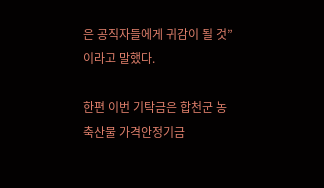은 공직자들에게 귀감이 될 것”이라고 말했다.

한편 이번 기탁금은 합천군 농축산물 가격안정기금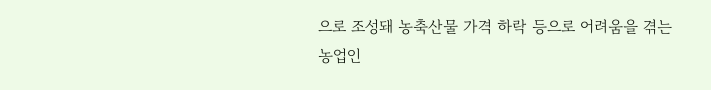으로 조성돼 농축산물 가격 하락 등으로 어려움을 겪는 농업인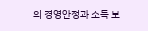의 경영안정과 소득 보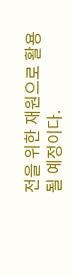전을 위한 재원으로 활용될 예정이다.